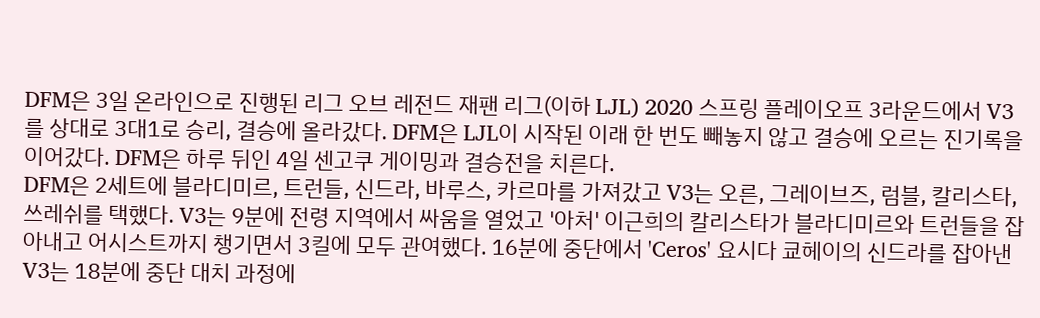DFM은 3일 온라인으로 진행된 리그 오브 레전드 재팬 리그(이하 LJL) 2020 스프링 플레이오프 3라운드에서 V3를 상대로 3대1로 승리, 결승에 올라갔다. DFM은 LJL이 시작된 이래 한 번도 빼놓지 않고 결승에 오르는 진기록을 이어갔다. DFM은 하루 뒤인 4일 센고쿠 게이밍과 결승전을 치른다.
DFM은 2세트에 블라디미르, 트런들, 신드라, 바루스, 카르마를 가져갔고 V3는 오른, 그레이브즈, 럼블, 칼리스타, 쓰레쉬를 택했다. V3는 9분에 전령 지역에서 싸움을 열었고 '아처' 이근희의 칼리스타가 블라디미르와 트런들을 잡아내고 어시스트까지 챙기면서 3킬에 모두 관여했다. 16분에 중단에서 'Ceros' 요시다 쿄헤이의 신드라를 잡아낸 V3는 18분에 중단 대치 과정에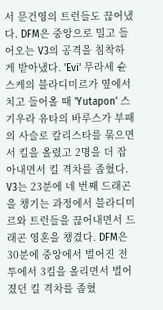서 문건영의 트런들도 끊어냈다. DFM은 중앙으로 밀고 들어오는 V3의 공격을 침착하게 받아냈다. 'Evi' 무라세 슌스케의 블라디미르가 옆에서 치고 들어올 때 'Yutapon' 스기우라 유타의 바루스가 부패의 사슬로 칼리스타를 묶으면서 킬을 올렸고 2명을 더 잡아내면서 킬 격차를 좁혔다. V3는 23분에 네 번째 드래곤을 챙기는 과정에서 블라디미르와 트런들을 끊어내면서 드래곤 영혼을 챙겼다. DFM은 30분에 중앙에서 벌어진 전투에서 3킬을 올리면서 벌어졌던 킬 격차를 좁혔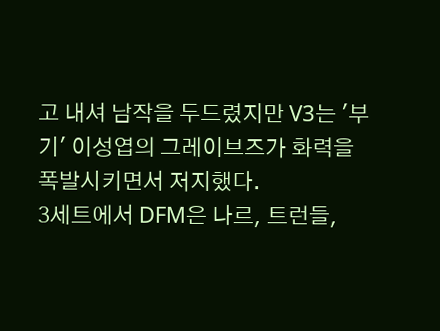고 내셔 남작을 두드렸지만 V3는 '부기' 이성엽의 그레이브즈가 화력을 폭발시키면서 저지했다.
3세트에서 DFM은 나르, 트런들,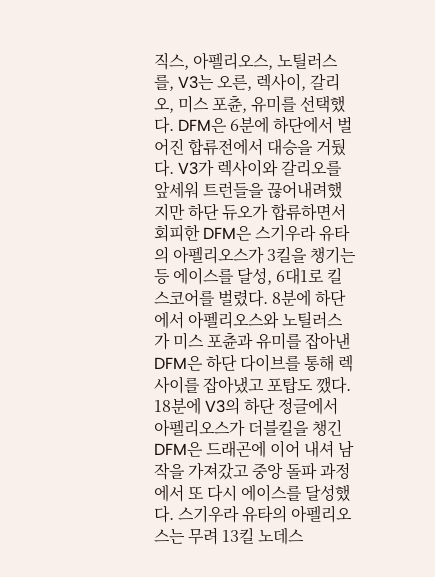직스, 아펠리오스, 노틸러스를, V3는 오른, 렉사이, 갈리오, 미스 포츈, 유미를 선택했다. DFM은 6분에 하단에서 벌어진 합류전에서 대승을 거뒀다. V3가 렉사이와 갈리오를 앞세워 트런들을 끊어내려했지만 하단 듀오가 합류하면서 회피한 DFM은 스기우라 유타의 아펠리오스가 3킬을 챙기는 등 에이스를 달성, 6대1로 킬 스코어를 벌렸다. 8분에 하단에서 아펠리오스와 노틸러스가 미스 포츈과 유미를 잡아낸 DFM은 하단 다이브를 통해 렉사이를 잡아냈고 포탑도 깼다. 18분에 V3의 하단 정글에서 아펠리오스가 더블킬을 챙긴 DFM은 드래곤에 이어 내셔 남작을 가져갔고 중앙 돌파 과정에서 또 다시 에이스를 달성했다. 스기우라 유타의 아펠리오스는 무려 13킬 노데스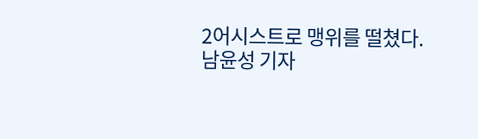2어시스트로 맹위를 떨쳤다.
남윤성 기자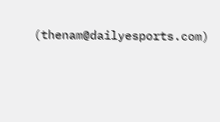(thenam@dailyesports.com)